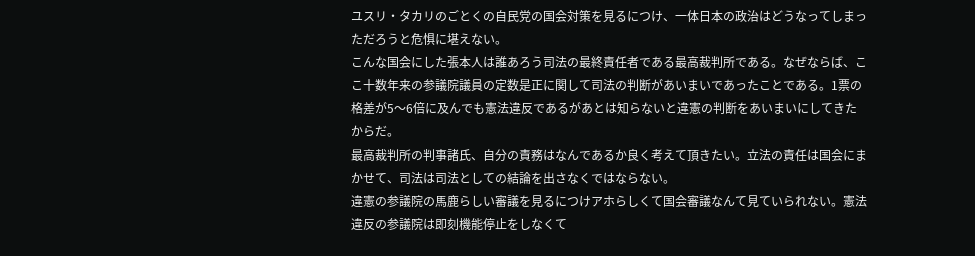ユスリ・タカリのごとくの自民党の国会対策を見るにつけ、一体日本の政治はどうなってしまっただろうと危惧に堪えない。
こんな国会にした張本人は誰あろう司法の最終責任者である最高裁判所である。なぜならば、ここ十数年来の参議院議員の定数是正に関して司法の判断があいまいであったことである。1票の格差が5〜6倍に及んでも憲法違反であるがあとは知らないと違憲の判断をあいまいにしてきたからだ。
最高裁判所の判事諸氏、自分の責務はなんであるか良く考えて頂きたい。立法の責任は国会にまかせて、司法は司法としての結論を出さなくではならない。
違憲の参議院の馬鹿らしい審議を見るにつけアホらしくて国会審議なんて見ていられない。憲法違反の参議院は即刻機能停止をしなくて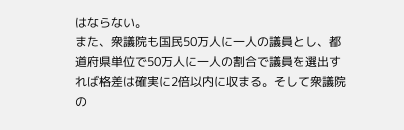はならない。
また、衆議院も国民50万人に一人の議員とし、都道府県単位で50万人に一人の割合で議員を選出すれば格差は確実に2倍以内に収まる。そして衆議院の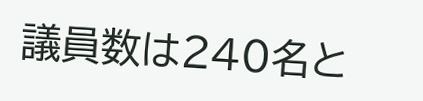議員数は240名と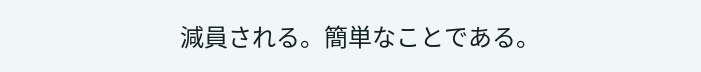減員される。簡単なことである。